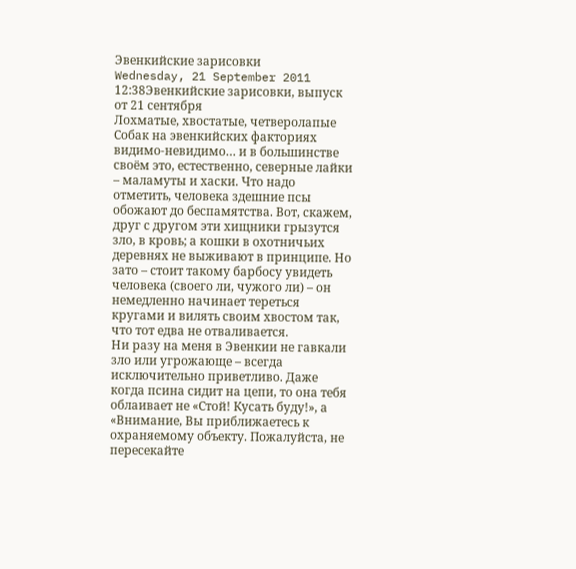Эвенкийские зарисовки
Wednesday, 21 September 2011 12:38Эвенкийские зарисовки, выпуск от 21 сентября
Лохматые, хвостатые, четверолапые
Собак на эвенкийских факториях видимо-невидимо… и в большинстве своём это, естественно, северные лайки – маламуты и хаски. Что надо отметить, человека здешние псы обожают до беспамятства. Вот, скажем, друг с другом эти хищники грызутся зло, в кровь; а кошки в охотничьих деревнях не выживают в принципе. Но зато – стоит такому барбосу увидеть человека (своего ли, чужого ли) – он немедленно начинает тереться кругами и вилять своим хвостом так, что тот едва не отваливается.
Ни разу на меня в Эвенкии не гавкали зло или угрожающе – всегда исключительно приветливо. Даже когда псина сидит на цепи, то она тебя облаивает не «Стой! Кусать буду!», а «Внимание, Вы приближаетесь к охраняемому объекту. Пожалуйста, не пересекайте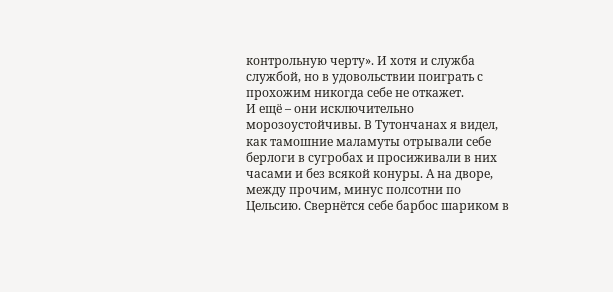контрольную черту». И хотя и служба службой, но в удовольствии поиграть с прохожим никогда себе не откажет.
И ещё – они исключительно морозоустойчивы. В Тутончанах я видел, как тамошние маламуты отрывали себе берлоги в сугробах и просиживали в них часами и без всякой конуры. А на дворе, между прочим, минус полсотни по Цельсию. Свернётся себе барбос шариком в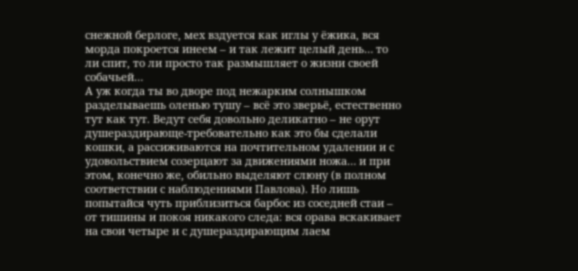снежной берлоге, мех вздуется как иглы у ёжика, вся морда покроется инеем – и так лежит целый день… то ли спит, то ли просто так размышляет о жизни своей собачьей…
А уж когда ты во дворе под нежарким солнышком разделываешь оленью тушу – всё это зверьё, естественно тут как тут. Ведут себя довольно деликатно – не орут душераздирающе-требовательно как это бы сделали кошки, а рассиживаются на почтительном удалении и с удовольствием созерцают за движениями ножа… и при этом, конечно же, обильно выделяют слюну (в полном соответствии с наблюдениями Павлова). Но лишь попытайся чуть приблизиться барбос из соседней стаи – от тишины и покоя никакого следа: вся орава вскакивает на свои четыре и с душераздирающим лаем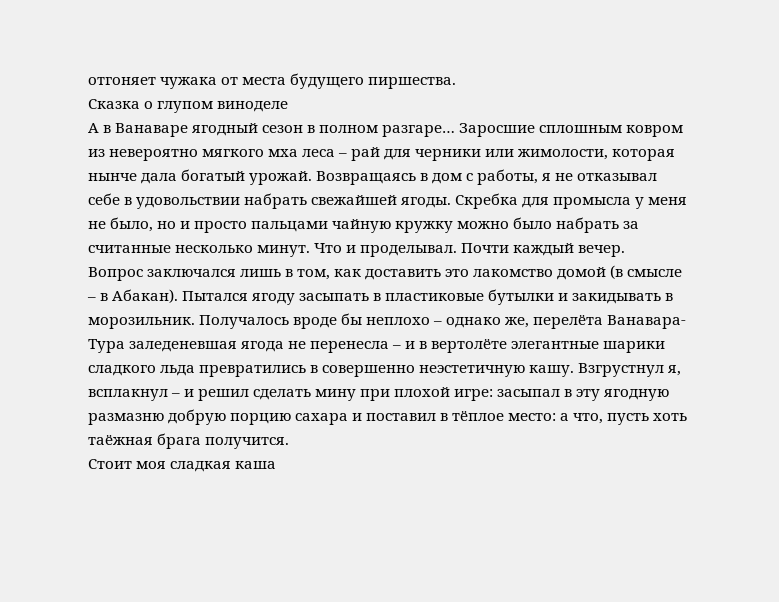отгоняет чужака от места будущего пиршества.
Сказка о глупом виноделе
А в Ванаваре ягодный сезон в полном разгаре… Заросшие сплошным ковром из невероятно мягкого мха леса – рай для черники или жимолости, которая нынче дала богатый урожай. Возвращаясь в дом с работы, я не отказывал себе в удовольствии набрать свежайшей ягоды. Скребка для промысла у меня не было, но и просто пальцами чайную кружку можно было набрать за считанные несколько минут. Что и проделывал. Почти каждый вечер.
Вопрос заключался лишь в том, как доставить это лакомство домой (в смысле – в Абакан). Пытался ягоду засыпать в пластиковые бутылки и закидывать в морозильник. Получалось вроде бы неплохо – однако же, перелёта Ванавара-Тура заледеневшая ягода не перенесла – и в вертолёте элегантные шарики сладкого льда превратились в совершенно неэстетичную кашу. Взгрустнул я, всплакнул – и решил сделать мину при плохой игре: засыпал в эту ягодную размазню добрую порцию сахара и поставил в тёплое место: а что, пусть хоть таёжная брага получится.
Стоит моя сладкая каша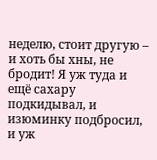неделю, стоит другую – и хоть бы хны, не бродит! Я уж туда и ещё сахару подкидывал, и изюминку подбросил, и уж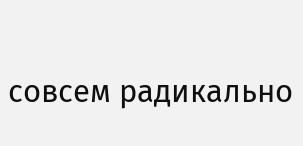совсем радикально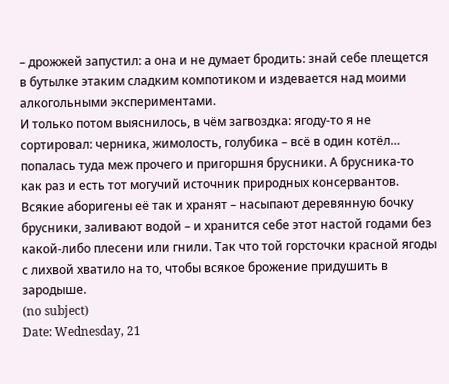– дрожжей запустил: а она и не думает бродить: знай себе плещется в бутылке этаким сладким компотиком и издевается над моими алкогольными экспериментами.
И только потом выяснилось, в чём загвоздка: ягоду-то я не сортировал: черника, жимолость, голубика – всё в один котёл… попалась туда меж прочего и пригоршня брусники. А брусника-то как раз и есть тот могучий источник природных консервантов. Всякие аборигены её так и хранят – насыпают деревянную бочку брусники, заливают водой – и хранится себе этот настой годами без какой-либо плесени или гнили. Так что той горсточки красной ягоды с лихвой хватило на то, чтобы всякое брожение придушить в зародыше.
(no subject)
Date: Wednesday, 21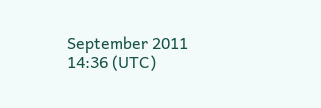September 2011 14:36 (UTC)